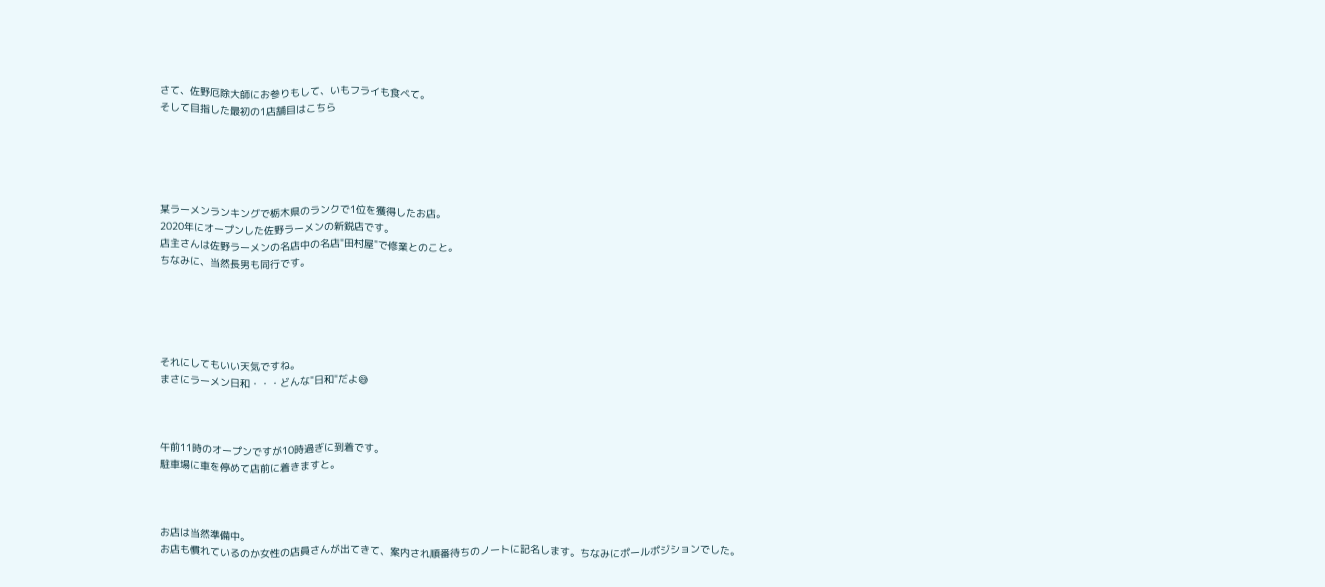さて、佐野厄除大師にお参りもして、いもフライも食べて。
そして目指した最初の1店舗目はこちら





某ラーメンランキングで栃木県のランクで1位を獲得したお店。
2020年にオープンした佐野ラーメンの新鋭店です。
店主さんは佐野ラーメンの名店中の名店"田村屋"で修業とのこと。
ちなみに、当然長男も同行です。





それにしてもいい天気ですね。
まさにラーメン日和・・・どんな"日和"だよ😅



午前11時のオープンですが10時過ぎに到着です。
駐車場に車を停めて店前に着きますと。



お店は当然準備中。
お店も慣れているのか女性の店員さんが出てきて、案内され順番待ちのノートに記名します。ちなみにポールポジションでした。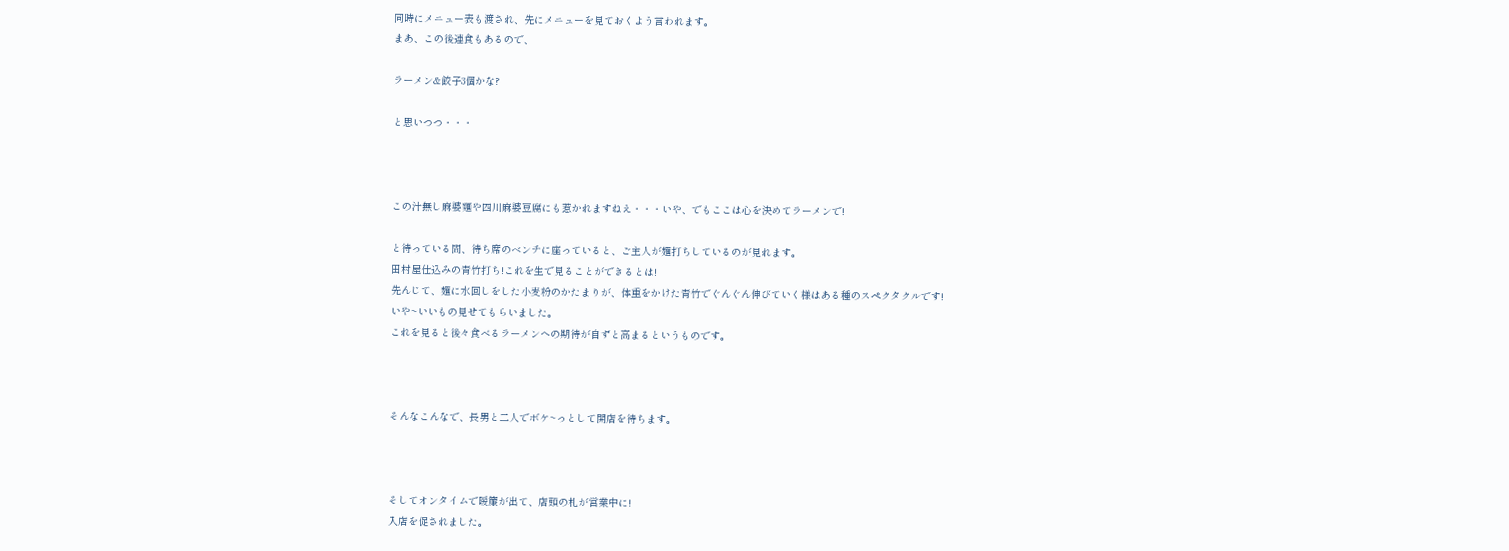同時にメニュー表も渡され、先にメニューを見ておくよう言われます。
まあ、この後連食もあるので、

ラーメン&餃子3個かな?

と思いつつ・・・



この汁無し麻婆麵や四川麻婆豆腐にも惹かれますねえ・・・いや、でもここは心を決めてラーメンで!

と待っている間、待ち席のベンチに座っていると、ご主人が麺打ちしているのが見れます。
田村屋仕込みの青竹打ち!これを生で見ることができるとは!
先んじて、麺に水回しをした小麦粉のかたまりが、体重をかけた青竹でぐんぐん伸びていく様はある種のスペクタクルです!
いや~いいもの見せてもらいました。
これを見ると後々食べるラーメンへの期待が自ずと高まるというものです。



そんなこんなで、長男と二人でボケ~っとして開店を待ちます。



そしてオンタイムで暖簾が出て、店頭の札が営業中に!
入店を促されました。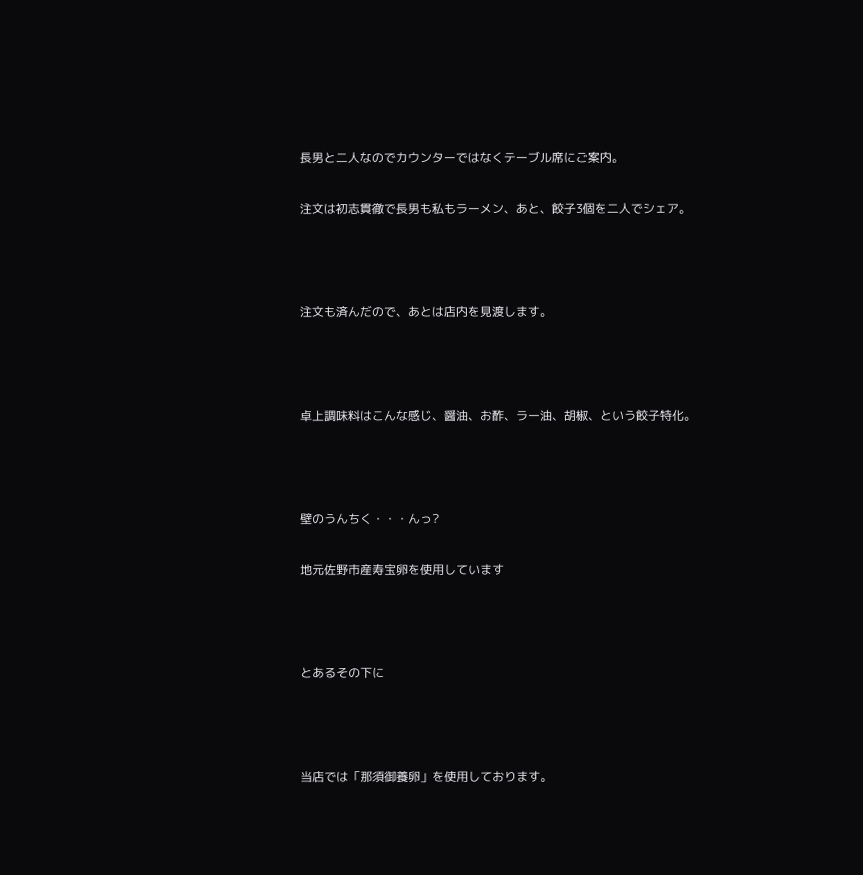長男と二人なのでカウンターではなくテーブル席にご案内。

注文は初志貫徹で長男も私もラーメン、あと、餃子3個を二人でシェア。



注文も済んだので、あとは店内を見渡します。



卓上調味料はこんな感じ、醤油、お酢、ラー油、胡椒、という餃子特化。



壁のうんちく・・・んっ?

地元佐野市産寿宝卵を使用しています



とあるその下に



当店では「那須御養卵」を使用しております。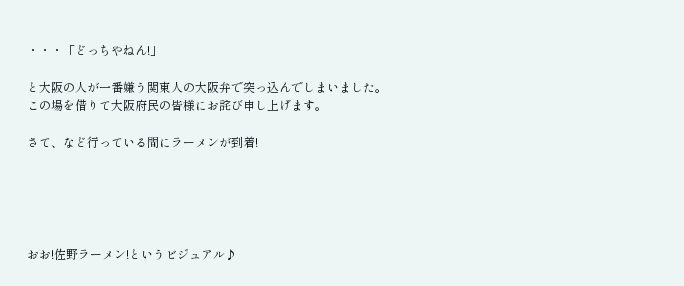・・・「どっちやねん!」

と大阪の人が一番嫌う関東人の大阪弁で突っ込んでしまいました。
この場を借りて大阪府民の皆様にお詫び申し上げます。

さて、など行っている間にラーメンが到着!





おお!佐野ラーメン!というビジュアル♪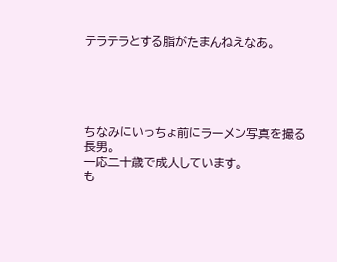テラテラとする脂がたまんねえなあ。





ちなみにいっちょ前にラーメン写真を撮る長男。
一応二十歳で成人しています。
も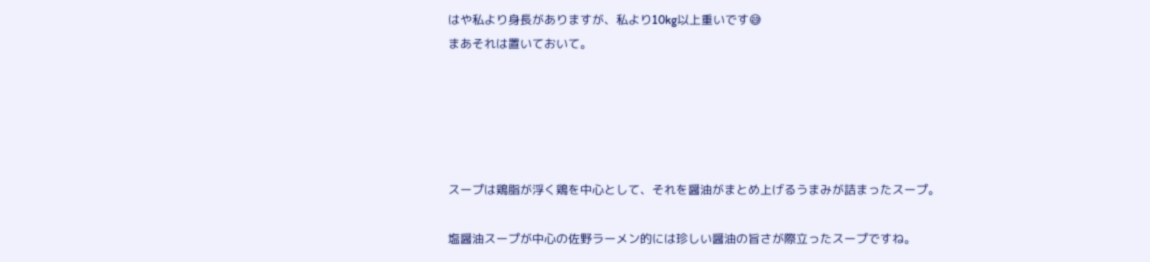はや私より身長がありますが、私より10kg以上重いです😅
まあそれは置いておいて。





スープは鶏脂が浮く鶏を中心として、それを醤油がまとめ上げるうまみが詰まったスープ。

塩醤油スープが中心の佐野ラーメン的には珍しい醤油の旨さが際立ったスープですね。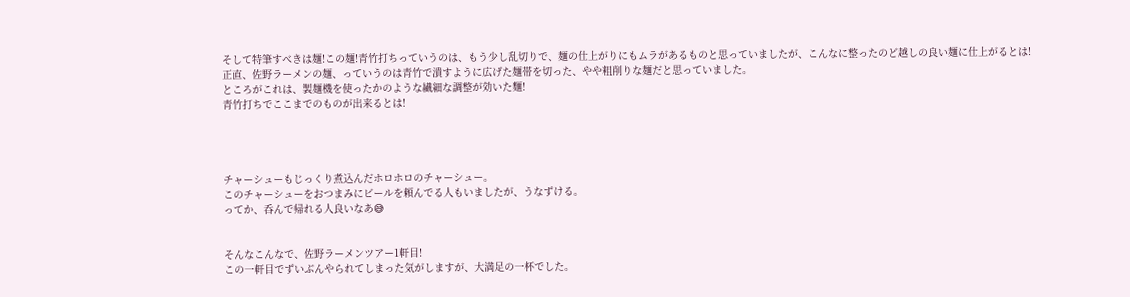そして特筆すべきは麺!この麺!青竹打ちっていうのは、もう少し乱切りで、麺の仕上がりにもムラがあるものと思っていましたが、こんなに整ったのど越しの良い麺に仕上がるとは!
正直、佐野ラーメンの麺、っていうのは青竹で潰すように広げた麺帯を切った、やや粗削りな麺だと思っていました。
ところがこれは、製麺機を使ったかのような繊細な調整が効いた麵!
青竹打ちでここまでのものが出来るとは!




チャーシューもじっくり煮込んだホロホロのチャーシュー。
このチャーシューをおつまみにビールを頼んでる人もいましたが、うなずける。
ってか、呑んで帰れる人良いなあ😅


そんなこんなで、佐野ラーメンツアー1軒目!
この一軒目でずいぶんやられてしまった気がしますが、大満足の一杯でした。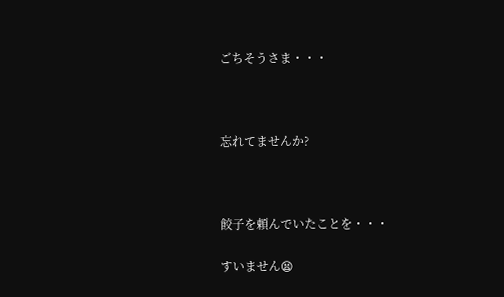ごちそうさま・・・



忘れてませんか?



餃子を頼んでいたことを・・・

すいません😫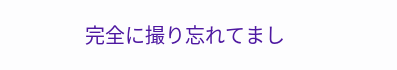完全に撮り忘れてまし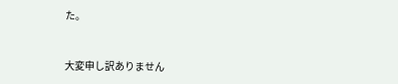た。


大変申し訳ありません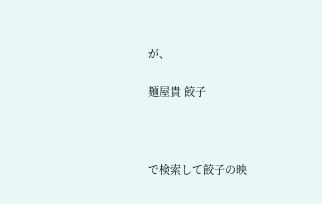が、

麺屋貴 餃子



で検索して餃子の映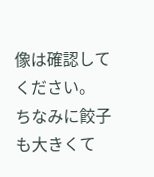像は確認してください。
ちなみに餃子も大きくて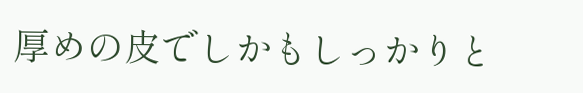厚めの皮でしかもしっかりと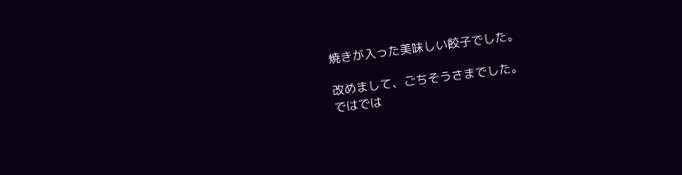焼きが入った美味しい餃子でした。

改めまして、ごちそうさまでした。
ではでは